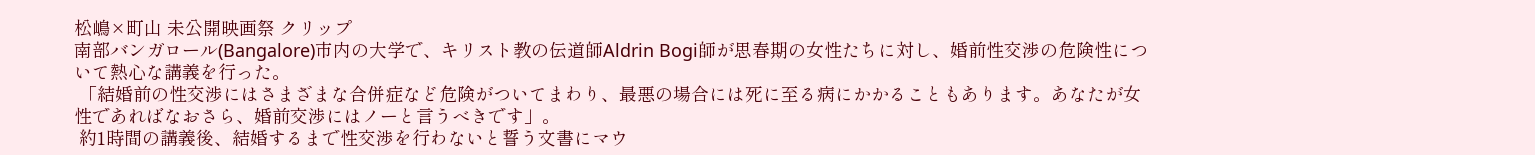松嶋×町山 未公開映画祭 クリップ
南部バンガロール(Bangalore)市内の大学で、キリスト教の伝道師Aldrin Bogi師が思春期の女性たちに対し、婚前性交渉の危険性について熱心な講義を行った。
 「結婚前の性交渉にはさまざまな合併症など危険がついてまわり、最悪の場合には死に至る病にかかることもあります。あなたが女性であればなおさら、婚前交渉にはノーと言うべきです」。
 約1時間の講義後、結婚するまで性交渉を行わないと誓う文書にマウ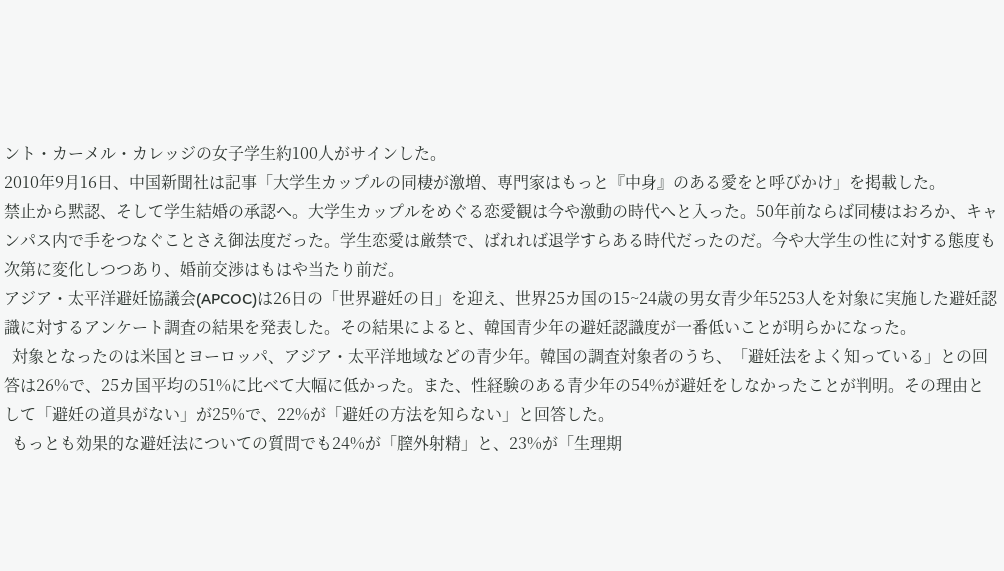ント・カーメル・カレッジの女子学生約100人がサインした。
2010年9月16日、中国新聞社は記事「大学生カップルの同棲が激増、専門家はもっと『中身』のある愛をと呼びかけ」を掲載した。
禁止から黙認、そして学生結婚の承認へ。大学生カップルをめぐる恋愛観は今や激動の時代へと入った。50年前ならば同棲はおろか、キャンパス内で手をつなぐことさえ御法度だった。学生恋愛は厳禁で、ばれれば退学すらある時代だったのだ。今や大学生の性に対する態度も次第に変化しつつあり、婚前交渉はもはや当たり前だ。
アジア・太平洋避妊協議会(APCOC)は26日の「世界避妊の日」を迎え、世界25カ国の15~24歳の男女青少年5253人を対象に実施した避妊認識に対するアンケート調査の結果を発表した。その結果によると、韓国青少年の避妊認識度が一番低いことが明らかになった。
  対象となったのは米国とヨーロッパ、アジア・太平洋地域などの青少年。韓国の調査対象者のうち、「避妊法をよく知っている」との回答は26%で、25カ国平均の51%に比べて大幅に低かった。また、性経験のある青少年の54%が避妊をしなかったことが判明。その理由として「避妊の道具がない」が25%で、22%が「避妊の方法を知らない」と回答した。
  もっとも効果的な避妊法についての質問でも24%が「膣外射精」と、23%が「生理期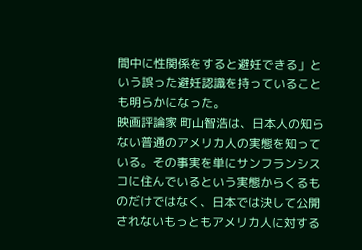間中に性関係をすると避妊できる」という誤った避妊認識を持っていることも明らかになった。
映画評論家 町山智浩は、日本人の知らない普通のアメリカ人の実態を知っている。その事実を単にサンフランシスコに住んでいるという実態からくるものだけではなく、日本では決して公開されないもっともアメリカ人に対する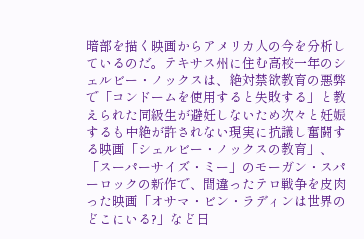暗部を描く映画からアメリカ人の今を分析しているのだ。テキサス州に住む高校一年のシェルビー・ノックスは、絶対禁欲教育の悪弊で「コンドームを使用すると失敗する」と教えられた同級生が避妊しないため次々と妊娠するも中絶が許されない現実に抗議し奮闘する映画「シェルビー・ノックスの教育」、「スーパーサイズ・ミー」のモーガン・スパーロックの新作で、間違ったテロ戦争を皮肉った映画「オサマ・ビン・ラディンは世界のどこにいる?」など日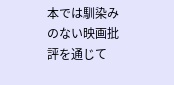本では馴染みのない映画批評を通じて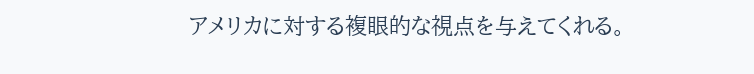アメリカに対する複眼的な視点を与えてくれる。